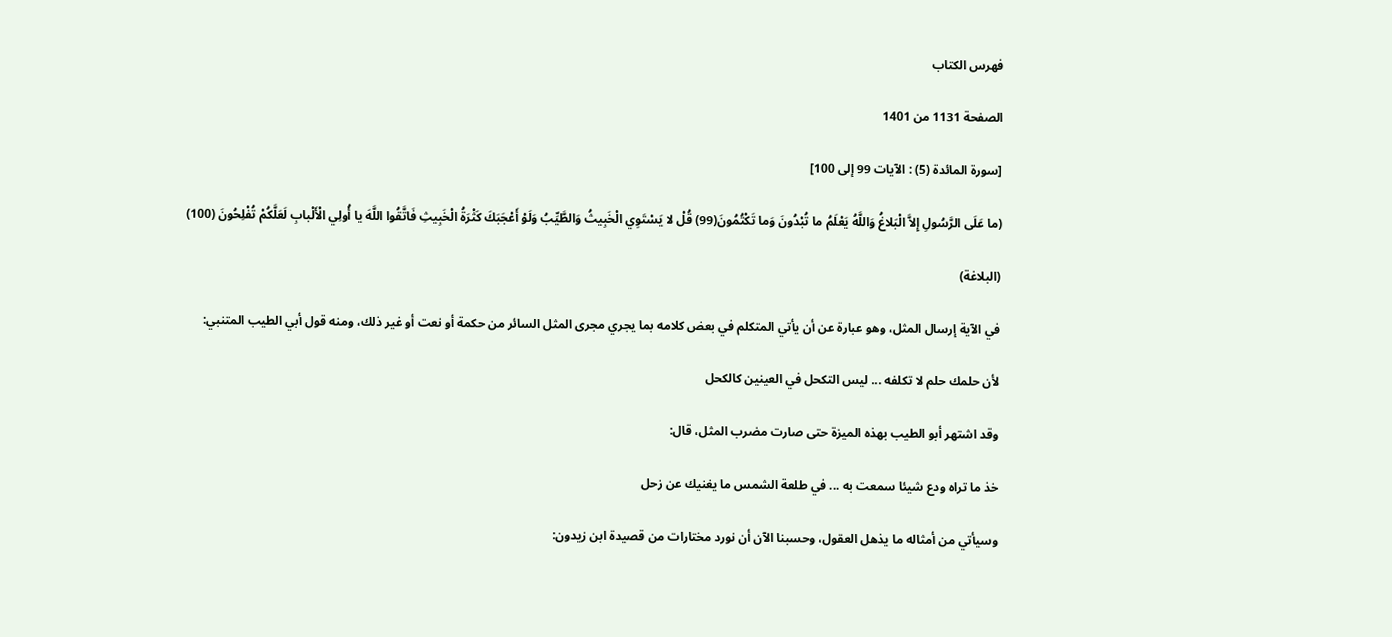فهرس الكتاب

الصفحة 1131 من 1401

[سورة المائدة (5) : الآيات 99 إلى 100]

(ما عَلَى الرَّسُولِ إِلاَّ الْبَلاغُ وَاللَّهُ يَعْلَمُ ما تُبْدُونَ وَما تَكْتُمُونَ(99) قُلْ لا يَسْتَوِي الْخَبِيثُ وَالطَّيِّبُ وَلَوْ أَعْجَبَكَ كَثْرَةُ الْخَبِيثِ فَاتَّقُوا اللَّهَ يا أُولِي الْأَلْبابِ لَعَلَّكُمْ تُفْلِحُونَ (100)

(البلاغة)

في الآية إرسال المثل، وهو عبارة عن أن يأتي المتكلم في بعض كلامه بما يجري مجرى المثل السائر من حكمة أو نعت أو غير ذلك، ومنه قول أبي الطيب المتنبي:

لأن حلمك حلم لا تكلفه ... ليس التكحل في العينين كالكحل

وقد اشتهر أبو الطيب بهذه الميزة حتى صارت مضرب المثل، قال:

خذ ما تراه ودع شيئا سمعت به ... في طلعة الشمس ما يغنيك عن زحل

وسيأتي من أمثاله ما يذهل العقول، وحسبنا الآن أن نورد مختارات من قصيدة ابن زيدون: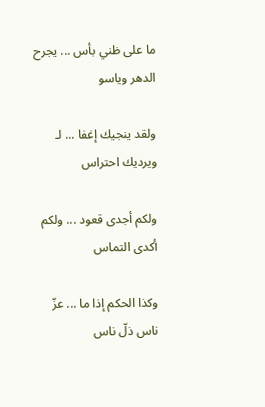ما على ظني بأس ... يجرح الدهر وياسو

ولقد ينجيك إغفا ... لـ ويرديك احتراس

ولكم أجدى قعود ... ولكم أكدى التماس

وكذا الحكم إذا ما ... عزّ ناس ذلّ ناس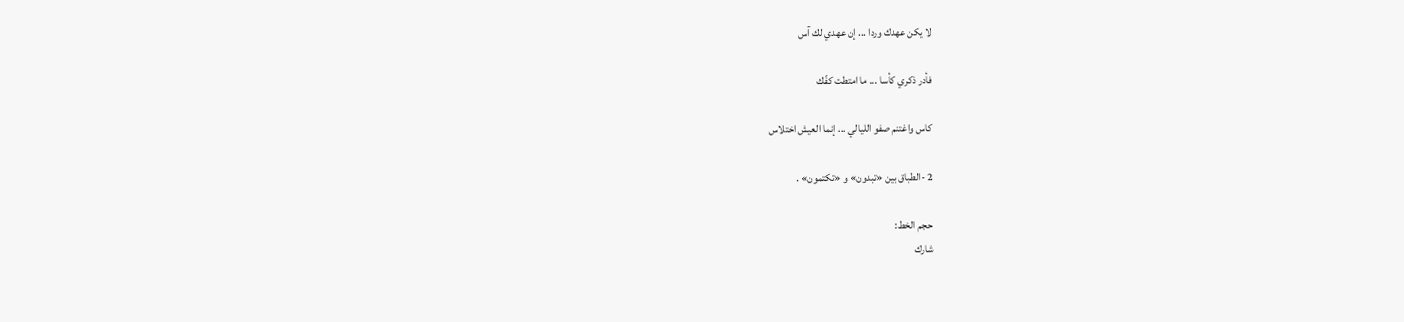لا يكن عهدك وردا ... إن عهدي لك آس

فأدر ذكري كأسا ... ما امتطت كفّك

كاس واغتنم صفو الليالي ... إنما العيش اختلاس

2 -الطباق بين «تبدون» و «تكتمون» .

حجم الخط:
شارك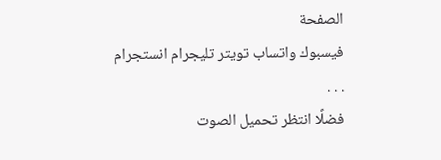الصفحة
فيسبوك واتساب تويتر تليجرام انستجرام
. . .
فضلًا انتظر تحميل الصوت